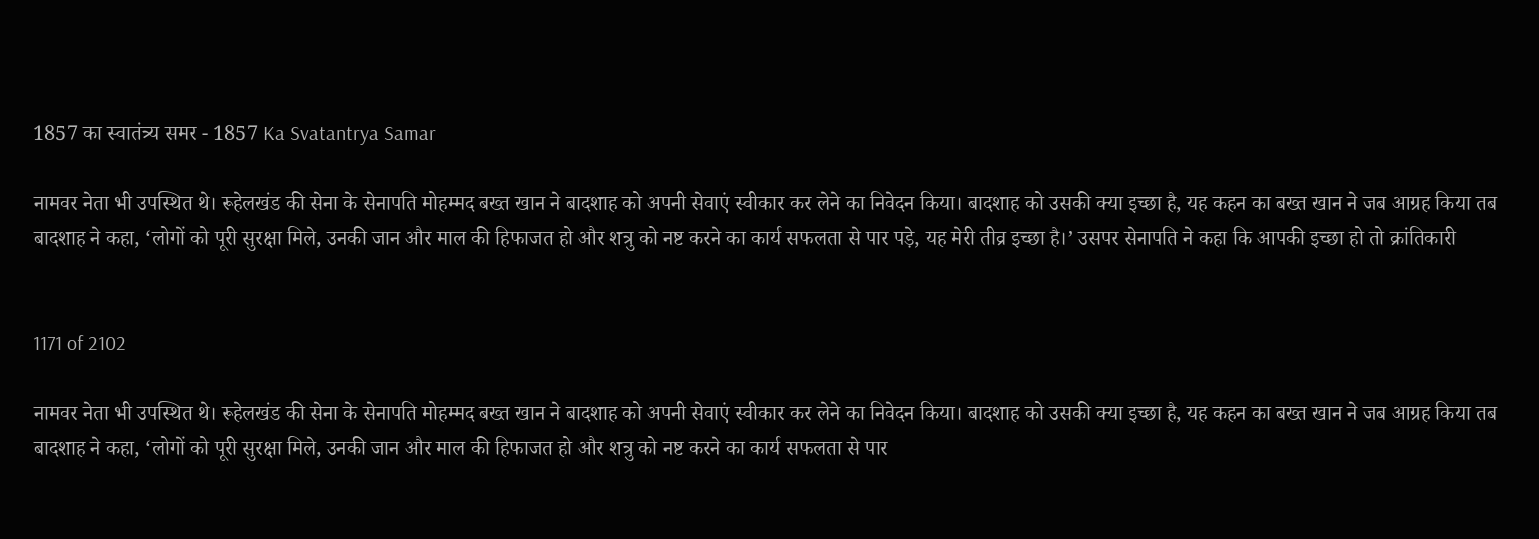1857 का स्वातंत्र्य समर - 1857 Ka Svatantrya Samar

नामवर नेता भी उपस्थित थे। रूहेलखंड की सेना के सेनापति मोहम्मद बख्त खान ने बादशाह को अपनी सेवाएं स्वीकार कर लेने का निवेदन किया। बादशाह को उसकी क्या इच्छा है, यह कहन का बख्त खान ने जब आग्रह किया तब बादशाह ने कहा, ‘लोगों को पूरी सुरक्षा मिले, उनकी जान और माल की हिफाजत हो और शत्रु को नष्ट करने का कार्य सफलता से पार पड़े, यह मेरी तीव्र इच्छा है।’ उसपर सेनापति ने कहा कि आपकी इच्छा हो तो क्रांतिकारी


1171 of 2102

नामवर नेता भी उपस्थित थे। रूहेलखंड की सेना के सेनापति मोहम्मद बख्त खान ने बादशाह को अपनी सेवाएं स्वीकार कर लेने का निवेदन किया। बादशाह को उसकी क्या इच्छा है, यह कहन का बख्त खान ने जब आग्रह किया तब बादशाह ने कहा, ‘लोगों को पूरी सुरक्षा मिले, उनकी जान और माल की हिफाजत हो और शत्रु को नष्ट करने का कार्य सफलता से पार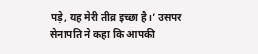पड़े, यह मेरी तीव्र इच्छा है।’ उसपर सेनापति ने कहा कि आपकी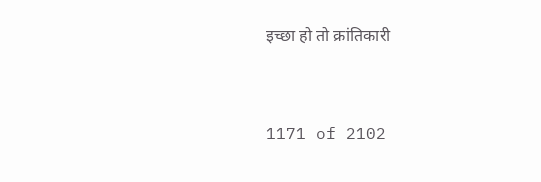इच्छा हो तो क्रांतिकारी


1171 of 2102